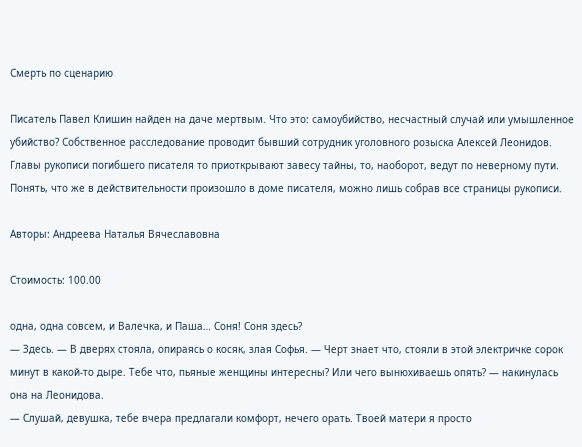Смерть по сценарию

Писатель Павел Клишин найден на даче мертвым. Что это: самоубийство, несчастный случай или умышленное убийство? Собственное расследование проводит бывший сотрудник уголовного розыска Алексей Леонидов. Главы рукописи погибшего писателя то приоткрывают завесу тайны, то, наоборот, ведут по неверному пути. Понять, что же в действительности произошло в доме писателя, можно лишь собрав все страницы рукописи.

Авторы: Андреева Наталья Вячеславовна

Стоимость: 100.00

одна, одна совсем, и Валечка, и Паша… Соня! Соня здесь?
— Здесь. — В дверях стояла, опираясь о косяк, злая Софья. — Черт знает что, стояли в этой электричке сорок минут в какой-то дыре. Тебе что, пьяные женщины интересны? Или чего вынюхиваешь опять? — накинулась она на Леонидова.
— Слушай, девушка, тебе вчера предлагали комфорт, нечего орать. Твоей матери я просто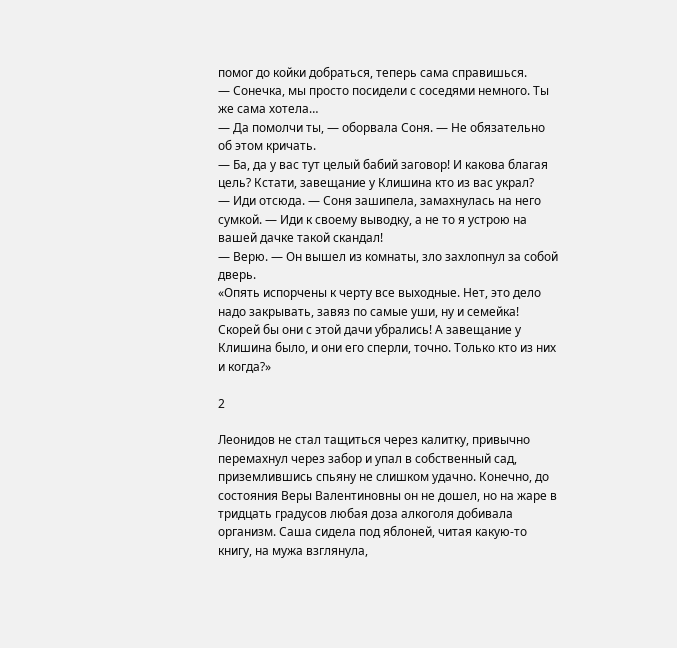помог до койки добраться, теперь сама справишься.
— Сонечка, мы просто посидели с соседями немного. Ты же сама хотела…
— Да помолчи ты, — оборвала Соня. — Не обязательно об этом кричать.
— Ба, да у вас тут целый бабий заговор! И какова благая цель? Кстати, завещание у Клишина кто из вас украл?
— Иди отсюда. — Соня зашипела, замахнулась на него сумкой. — Иди к своему выводку, а не то я устрою на вашей дачке такой скандал!
— Верю. — Он вышел из комнаты, зло захлопнул за собой дверь.
«Опять испорчены к черту все выходные. Нет, это дело надо закрывать, завяз по самые уши, ну и семейка! Скорей бы они с этой дачи убрались! А завещание у Клишина было, и они его сперли, точно. Только кто из них и когда?»

2

Леонидов не стал тащиться через калитку, привычно перемахнул через забор и упал в собственный сад, приземлившись спьяну не слишком удачно. Конечно, до состояния Веры Валентиновны он не дошел, но на жаре в тридцать градусов любая доза алкоголя добивала организм. Саша сидела под яблоней, читая какую-то книгу, на мужа взглянула,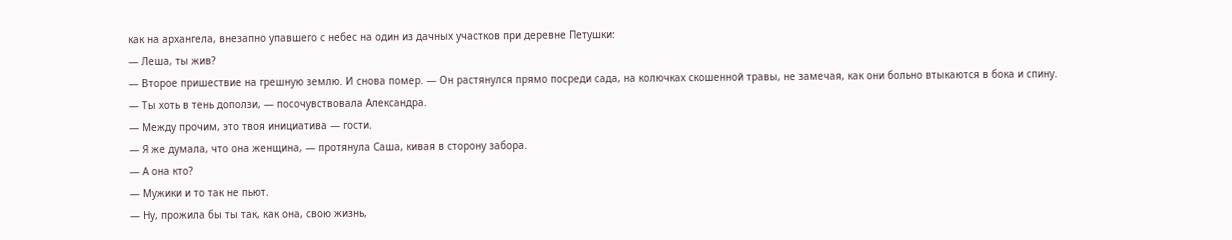как на архангела, внезапно упавшего с небес на один из дачных участков при деревне Петушки:
— Леша, ты жив?
— Второе пришествие на грешную землю. И снова помер. — Он растянулся прямо посреди сада, на колючках скошенной травы, не замечая, как они больно втыкаются в бока и спину.
— Ты хоть в тень доползи, — посочувствовала Александра.
— Между прочим, это твоя инициатива — гости.
— Я же думала, что она женщина, — протянула Саша, кивая в сторону забора.
— А она кто?
— Мужики и то так не пьют.
— Ну, прожила бы ты так, как она, свою жизнь,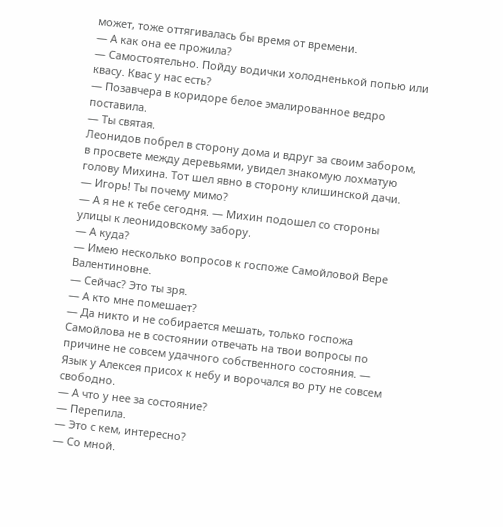может, тоже оттягивалась бы время от времени.
— А как она ее прожила?
— Самостоятельно. Пойду водички холодненькой попью или квасу. Квас у нас есть?
— Позавчера в коридоре белое эмалированное ведро поставила.
— Ты святая.
Леонидов побрел в сторону дома и вдруг за своим забором, в просвете между деревьями, увидел знакомую лохматую голову Михина. Тот шел явно в сторону клишинской дачи.
— Игорь! Ты почему мимо?
— А я не к тебе сегодня. — Михин подошел со стороны улицы к леонидовскому забору.
— А куда?
— Имею несколько вопросов к госпоже Самойловой Вере Валентиновне.
— Сейчас? Это ты зря.
— А кто мне помешает?
— Да никто и не собирается мешать, только госпожа Самойлова не в состоянии отвечать на твои вопросы по причине не совсем удачного собственного состояния. — Язык у Алексея присох к небу и ворочался во рту не совсем свободно.
— А что у нее за состояние?
— Перепила.
— Это с кем, интересно?
— Со мной.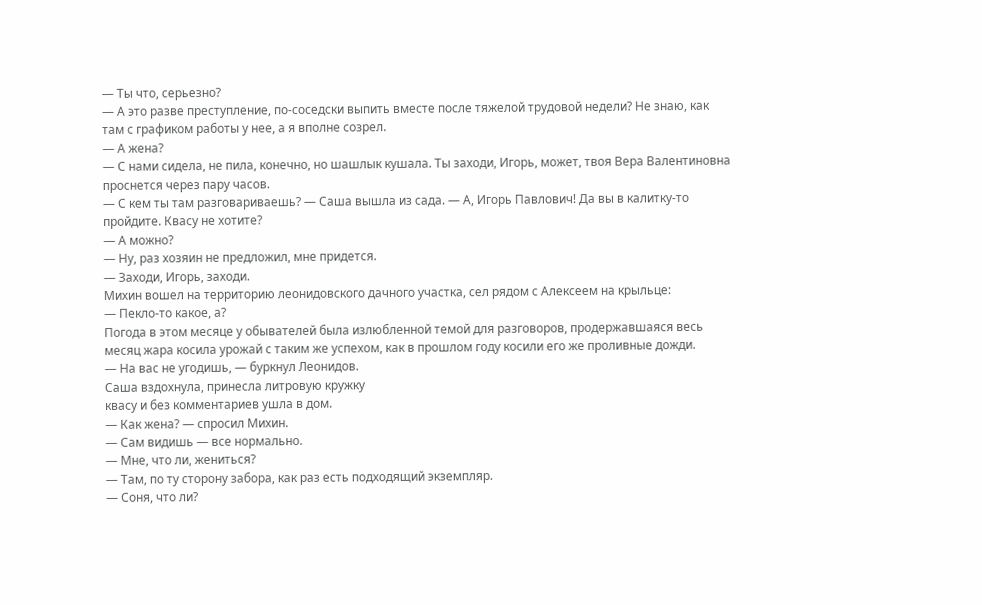— Ты что, серьезно?
— А это разве преступление, по-соседски выпить вместе после тяжелой трудовой недели? Не знаю, как там с графиком работы у нее, а я вполне созрел.
— А жена?
— С нами сидела, не пила, конечно, но шашлык кушала. Ты заходи, Игорь, может, твоя Вера Валентиновна проснется через пару часов.
— С кем ты там разговариваешь? — Саша вышла из сада. — А, Игорь Павлович! Да вы в калитку-то пройдите. Квасу не хотите?
— А можно?
— Ну, раз хозяин не предложил, мне придется.
— Заходи, Игорь, заходи.
Михин вошел на территорию леонидовского дачного участка, сел рядом с Алексеем на крыльце:
— Пекло-то какое, а?
Погода в этом месяце у обывателей была излюбленной темой для разговоров, продержавшаяся весь месяц жара косила урожай с таким же успехом, как в прошлом году косили его же проливные дожди.
— На вас не угодишь, — буркнул Леонидов.
Саша вздохнула, принесла литровую кружку
квасу и без комментариев ушла в дом.
— Как жена? — спросил Михин.
— Сам видишь — все нормально.
— Мне, что ли, жениться?
— Там, по ту сторону забора, как раз есть подходящий экземпляр.
— Соня, что ли?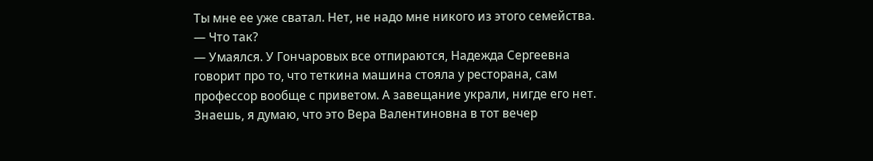Ты мне ее уже сватал. Нет, не надо мне никого из этого семейства.
— Что так?
— Умаялся. У Гончаровых все отпираются, Надежда Сергеевна говорит про то, что теткина машина стояла у ресторана, сам профессор вообще с приветом. А завещание украли, нигде его нет. Знаешь, я думаю, что это Вера Валентиновна в тот вечер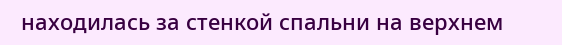находилась за стенкой спальни на верхнем